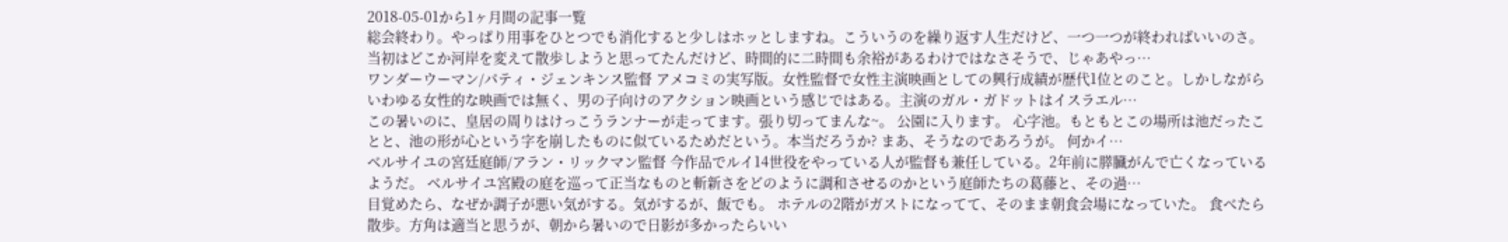2018-05-01から1ヶ月間の記事一覧
総会終わり。やっぱり用事をひとつでも消化すると少しはホッとしますね。こういうのを繰り返す人生だけど、一つ一つが終わればいいのさ。 当初はどこか河岸を変えて散歩しようと思ってたんだけど、時間的に二時間も余裕があるわけではなさそうで、じゃあやっ…
ワンダーウーマン/パティ・ジェンキンス監督 アメコミの実写版。女性監督で女性主演映画としての興行成績が歴代1位とのこと。しかしながらいわゆる女性的な映画では無く、男の子向けのアクション映画という感じではある。主演のガル・ガドットはイスラエル…
この暑いのに、皇居の周りはけっこうランナーが走ってます。張り切ってまんな~。 公園に入ります。 心字池。もともとこの場所は池だったことと、池の形が心という字を崩したものに似ているためだという。本当だろうか? まあ、そうなのであろうが。 何かイ…
ベルサイユの宮廷庭師/アラン・リックマン監督 今作品でルイ14世役をやっている人が監督も兼任している。2年前に膵臓がんで亡くなっているようだ。 ベルサイユ宮殿の庭を巡って正当なものと斬新さをどのように調和させるのかという庭師たちの葛藤と、その過…
目覚めたら、なぜか調子が悪い気がする。気がするが、飯でも。 ホテルの2階がガストになってて、そのまま朝食会場になっていた。 食べたら散歩。方角は適当と思うが、朝から暑いので日影が多かったらいい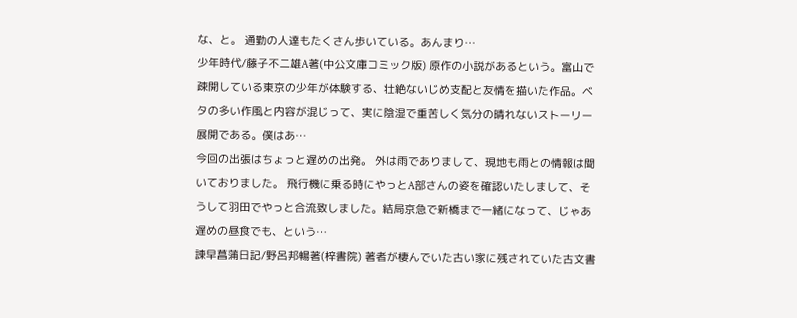な、と。 通勤の人達もたくさん歩いている。あんまり…
少年時代/藤子不二雄A著(中公文庫コミック版) 原作の小説があるという。富山で疎開している東京の少年が体験する、壮絶ないじめ支配と友情を描いた作品。ベタの多い作風と内容が混じって、実に陰湿で重苦しく気分の晴れないストーリー展開である。僕はあ…
今回の出張はちょっと遅めの出発。 外は雨でありまして、現地も雨との情報は聞いておりました。 飛行機に乗る時にやっとA部さんの姿を確認いたしまして、そうして羽田でやっと合流致しました。結局京急で新橋まで一緒になって、じゃあ遅めの昼食でも、という…
諌早菖蒲日記/野呂邦暢著(梓書院) 著者が棲んでいた古い家に残されていた古文書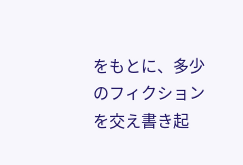をもとに、多少のフィクションを交え書き起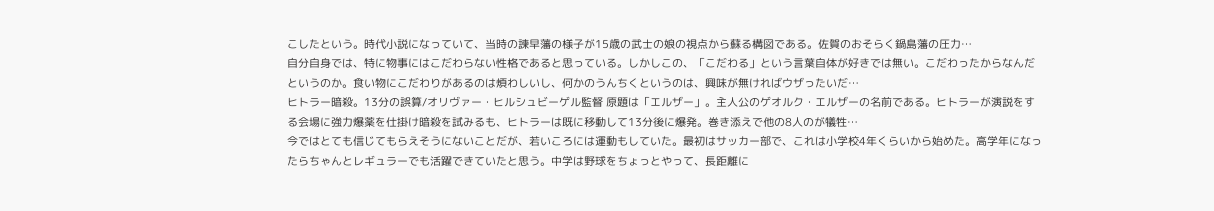こしたという。時代小説になっていて、当時の諫早藩の様子が15歳の武士の娘の視点から蘇る構図である。佐賀のおそらく鍋島藩の圧力…
自分自身では、特に物事にはこだわらない性格であると思っている。しかしこの、「こだわる」という言葉自体が好きでは無い。こだわったからなんだというのか。食い物にこだわりがあるのは煩わしいし、何かのうんちくというのは、興味が無ければウザったいだ…
ヒトラー暗殺。13分の誤算/オリヴァー・ヒルシュビーゲル監督 原題は「エルザー」。主人公のゲオルク・エルザーの名前である。ヒトラーが演説をする会場に強力爆薬を仕掛け暗殺を試みるも、ヒトラーは既に移動して13分後に爆発。巻き添えで他の8人のが犠牲…
今ではとても信じてもらえそうにないことだが、若いころには運動もしていた。最初はサッカー部で、これは小学校4年くらいから始めた。高学年になったらちゃんとレギュラーでも活躍できていたと思う。中学は野球をちょっとやって、長距離に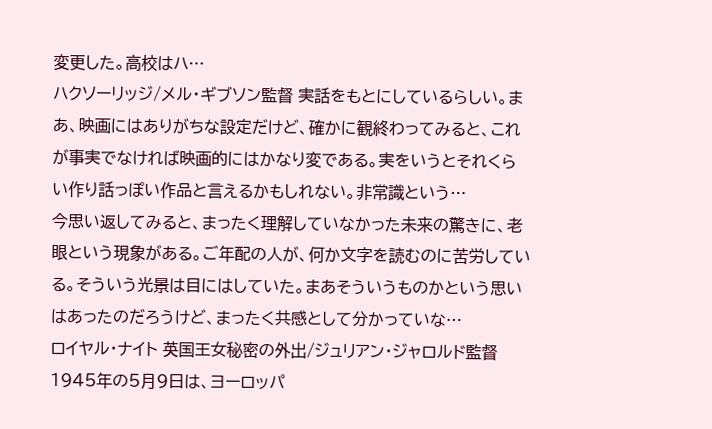変更した。高校はハ…
ハクソーリッジ/メル・ギブソン監督 実話をもとにしているらしい。まあ、映画にはありがちな設定だけど、確かに観終わってみると、これが事実でなければ映画的にはかなり変である。実をいうとそれくらい作り話っぽい作品と言えるかもしれない。非常識という…
今思い返してみると、まったく理解していなかった未来の驚きに、老眼という現象がある。ご年配の人が、何か文字を読むのに苦労している。そういう光景は目にはしていた。まあそういうものかという思いはあったのだろうけど、まったく共感として分かっていな…
ロイヤル・ナイト 英国王女秘密の外出/ジュリアン・ジャロルド監督 1945年の5月9日は、ヨーロッパ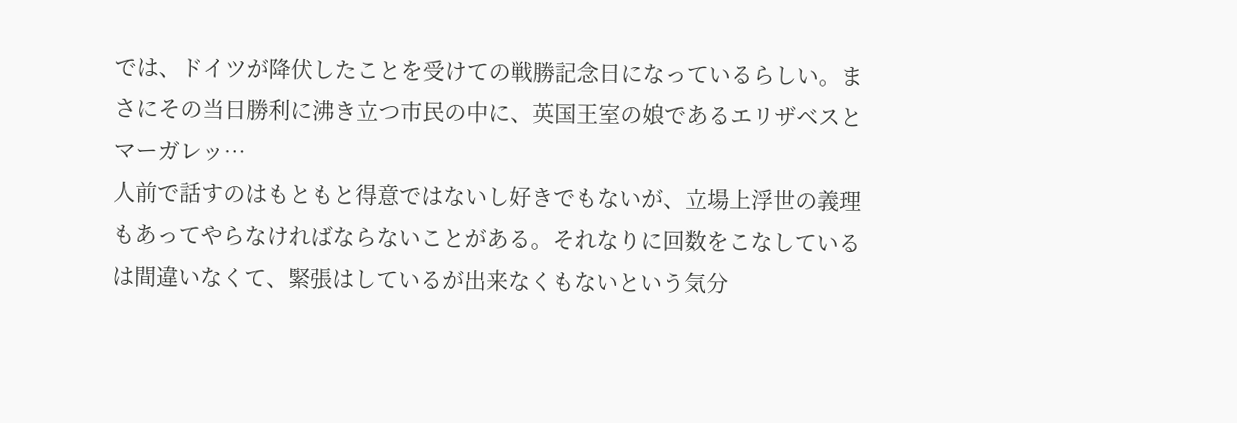では、ドイツが降伏したことを受けての戦勝記念日になっているらしい。まさにその当日勝利に沸き立つ市民の中に、英国王室の娘であるエリザベスとマーガレッ…
人前で話すのはもともと得意ではないし好きでもないが、立場上浮世の義理もあってやらなければならないことがある。それなりに回数をこなしているは間違いなくて、緊張はしているが出来なくもないという気分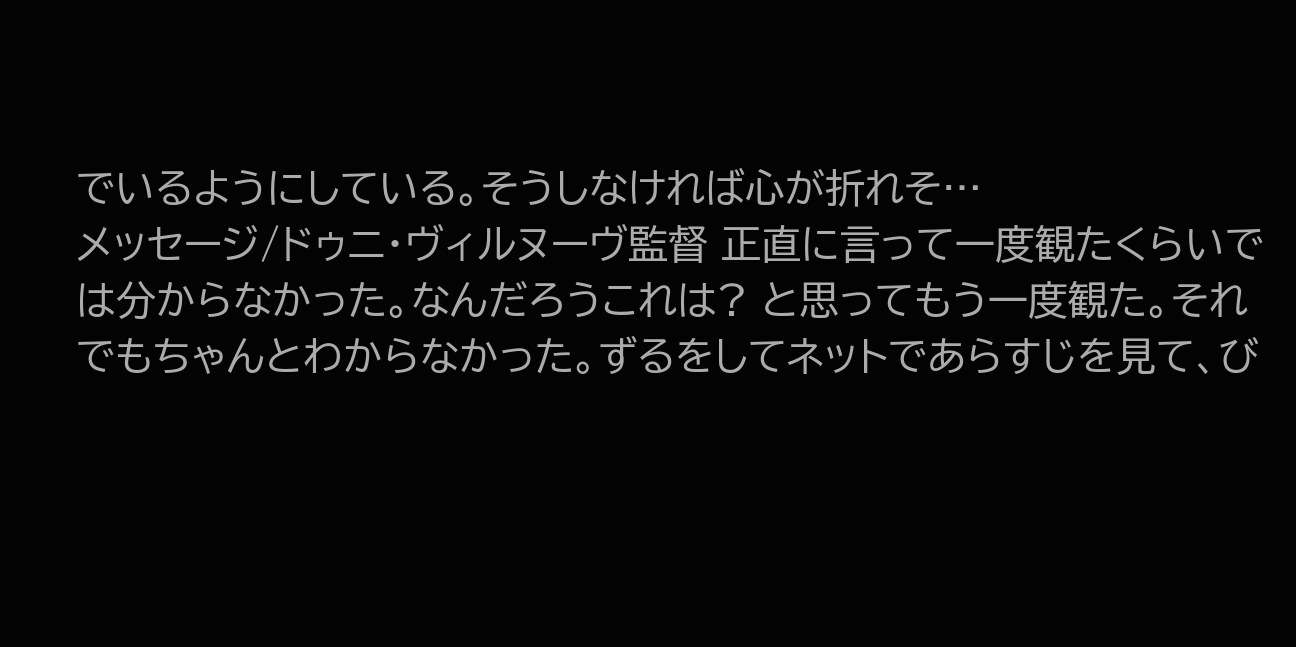でいるようにしている。そうしなければ心が折れそ…
メッセージ/ドゥニ・ヴィルヌーヴ監督 正直に言って一度観たくらいでは分からなかった。なんだろうこれは? と思ってもう一度観た。それでもちゃんとわからなかった。ずるをしてネットであらすじを見て、び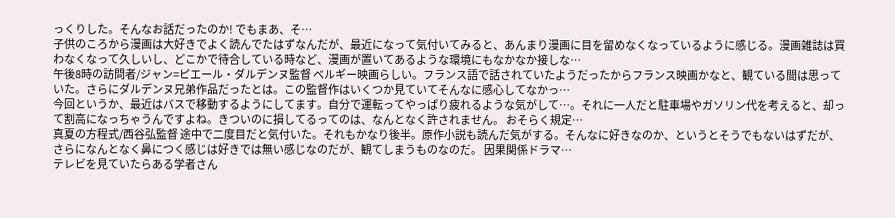っくりした。そんなお話だったのか! でもまあ、そ…
子供のころから漫画は大好きでよく読んでたはずなんだが、最近になって気付いてみると、あんまり漫画に目を留めなくなっているように感じる。漫画雑誌は買わなくなって久しいし、どこかで待合している時など、漫画が置いてあるような環境にもなかなか接しな…
午後8時の訪問者/ジャン=ピエール・ダルデンヌ監督 ベルギー映画らしい。フランス語で話されていたようだったからフランス映画かなと、観ている間は思っていた。さらにダルデンヌ兄弟作品だったとは。この監督作はいくつか見ていてそんなに感心してなかっ…
今回というか、最近はバスで移動するようにしてます。自分で運転ってやっぱり疲れるような気がして…。それに一人だと駐車場やガソリン代を考えると、却って割高になっちゃうんですよね。きついのに損してるってのは、なんとなく許されません。 おそらく規定…
真夏の方程式/西谷弘監督 途中で二度目だと気付いた。それもかなり後半。原作小説も読んだ気がする。そんなに好きなのか、というとそうでもないはずだが、さらになんとなく鼻につく感じは好きでは無い感じなのだが、観てしまうものなのだ。 因果関係ドラマ…
テレビを見ていたらある学者さん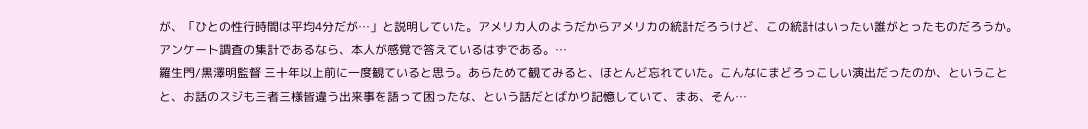が、「ひとの性行時間は平均4分だが…」と説明していた。アメリカ人のようだからアメリカの統計だろうけど、この統計はいったい誰がとったものだろうか。 アンケート調査の集計であるなら、本人が感覚で答えているはずである。…
羅生門/黒澤明監督 三十年以上前に一度観ていると思う。あらためて観てみると、ほとんど忘れていた。こんなにまどろっこしい演出だったのか、ということと、お話のスジも三者三様皆違う出来事を語って困ったな、という話だとばかり記憶していて、まあ、そん…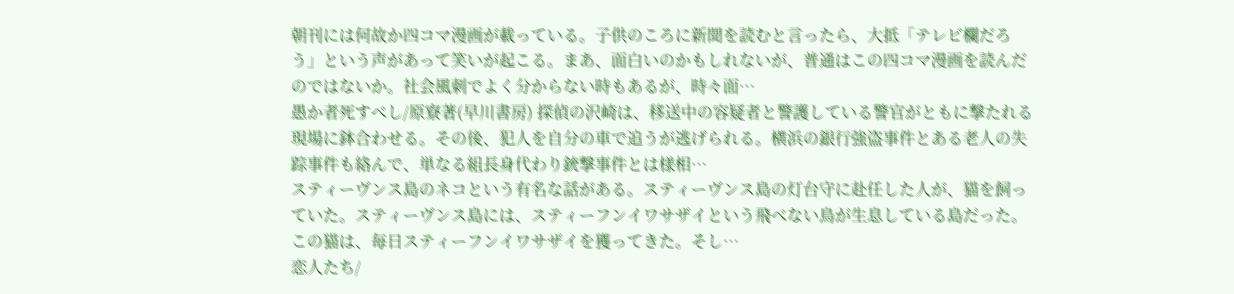朝刊には何故か四コマ漫画が載っている。子供のころに新聞を読むと言ったら、大抵「テレビ欄だろう」という声があって笑いが起こる。まあ、面白いのかもしれないが、普通はこの四コマ漫画を読んだのではないか。社会風刺でよく分からない時もあるが、時々面…
愚か者死すべし/原寮著(早川書房) 探偵の沢崎は、移送中の容疑者と警護している警官がともに撃たれる現場に鉢合わせる。その後、犯人を自分の車で追うが逃げられる。横浜の銀行強盗事件とある老人の失踪事件も絡んで、単なる組長身代わり銃撃事件とは様相…
スティーヴンス島のネコという有名な話がある。スティーヴンス島の灯台守に赴任した人が、猫を飼っていた。スティーヴンス島には、スティーフンイワサザイという飛べない鳥が生息している島だった。この猫は、毎日スティーフンイワサザイを獲ってきた。そし…
恋人たち/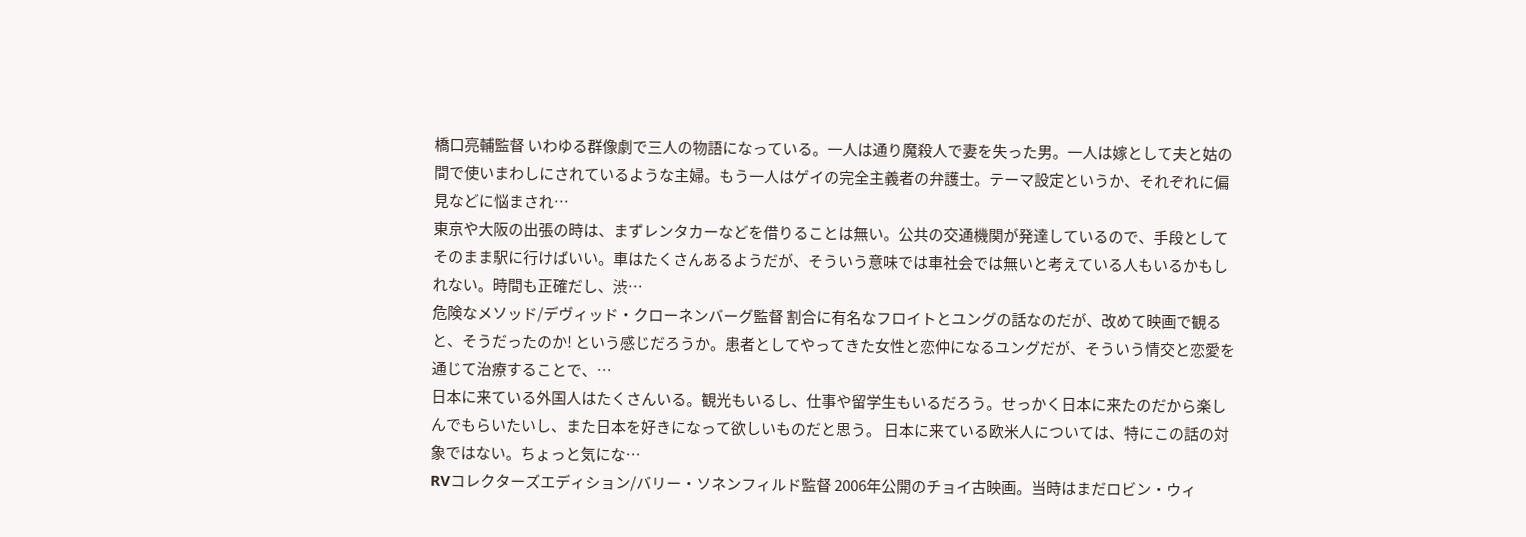橋口亮輔監督 いわゆる群像劇で三人の物語になっている。一人は通り魔殺人で妻を失った男。一人は嫁として夫と姑の間で使いまわしにされているような主婦。もう一人はゲイの完全主義者の弁護士。テーマ設定というか、それぞれに偏見などに悩まされ…
東京や大阪の出張の時は、まずレンタカーなどを借りることは無い。公共の交通機関が発達しているので、手段としてそのまま駅に行けばいい。車はたくさんあるようだが、そういう意味では車社会では無いと考えている人もいるかもしれない。時間も正確だし、渋…
危険なメソッド/デヴィッド・クローネンバーグ監督 割合に有名なフロイトとユングの話なのだが、改めて映画で観ると、そうだったのか! という感じだろうか。患者としてやってきた女性と恋仲になるユングだが、そういう情交と恋愛を通じて治療することで、…
日本に来ている外国人はたくさんいる。観光もいるし、仕事や留学生もいるだろう。せっかく日本に来たのだから楽しんでもらいたいし、また日本を好きになって欲しいものだと思う。 日本に来ている欧米人については、特にこの話の対象ではない。ちょっと気にな…
RVコレクターズエディション/バリー・ソネンフィルド監督 2006年公開のチョイ古映画。当時はまだロビン・ウィ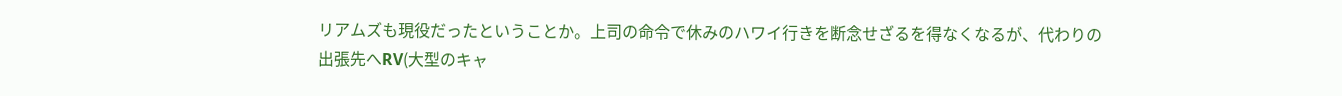リアムズも現役だったということか。上司の命令で休みのハワイ行きを断念せざるを得なくなるが、代わりの出張先へRV(大型のキャ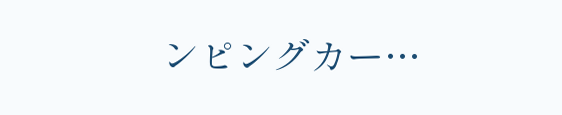ンピングカー…